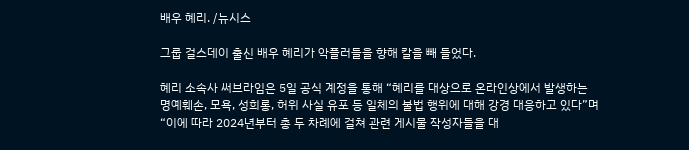배우 혜리. /뉴시스

그룹 걸스데이 출신 배우 혜리가 악플러들을 향해 칼을 빼 들었다.

혜리 소속사 써브라임은 5일 공식 계정을 통해 “혜리를 대상으로 온라인상에서 발생하는 명예훼손, 모욕, 성희롱, 허위 사실 유포 등 일체의 불법 행위에 대해 강경 대응하고 있다”며 “이에 따라 2024년부터 총 두 차례에 걸쳐 관련 게시물 작성자들을 대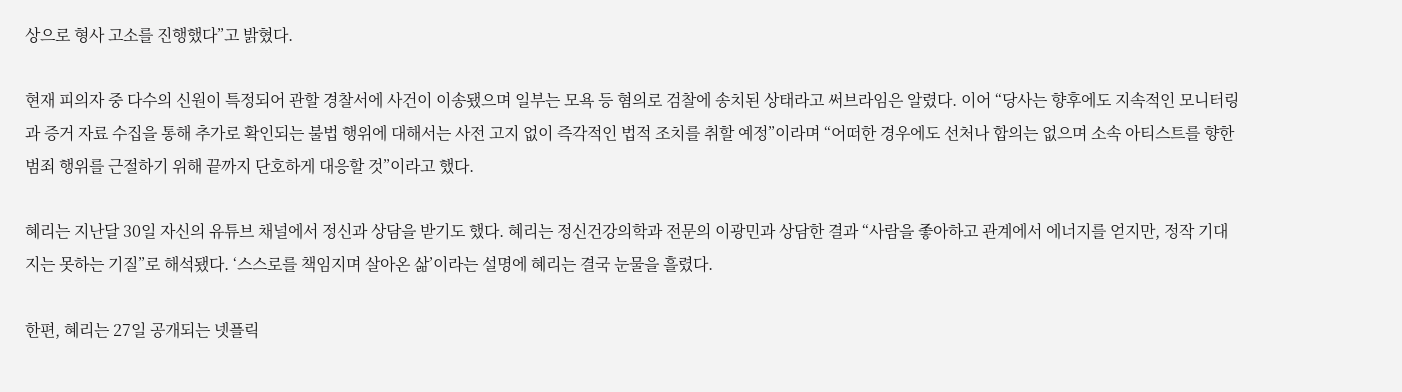상으로 형사 고소를 진행했다”고 밝혔다.

현재 피의자 중 다수의 신원이 특정되어 관할 경찰서에 사건이 이송됐으며 일부는 모욕 등 혐의로 검찰에 송치된 상태라고 써브라임은 알렸다. 이어 “당사는 향후에도 지속적인 모니터링과 증거 자료 수집을 통해 추가로 확인되는 불법 행위에 대해서는 사전 고지 없이 즉각적인 법적 조치를 취할 예정”이라며 “어떠한 경우에도 선처나 합의는 없으며 소속 아티스트를 향한 범죄 행위를 근절하기 위해 끝까지 단호하게 대응할 것”이라고 했다.

혜리는 지난달 30일 자신의 유튜브 채널에서 정신과 상담을 받기도 했다. 혜리는 정신건강의학과 전문의 이광민과 상담한 결과 “사람을 좋아하고 관계에서 에너지를 얻지만, 정작 기대지는 못하는 기질”로 해석됐다. ‘스스로를 책임지며 살아온 삶’이라는 설명에 혜리는 결국 눈물을 흘렸다.

한편, 혜리는 27일 공개되는 넷플릭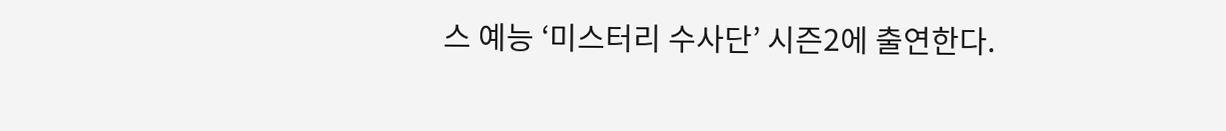스 예능 ‘미스터리 수사단’ 시즌2에 출연한다.